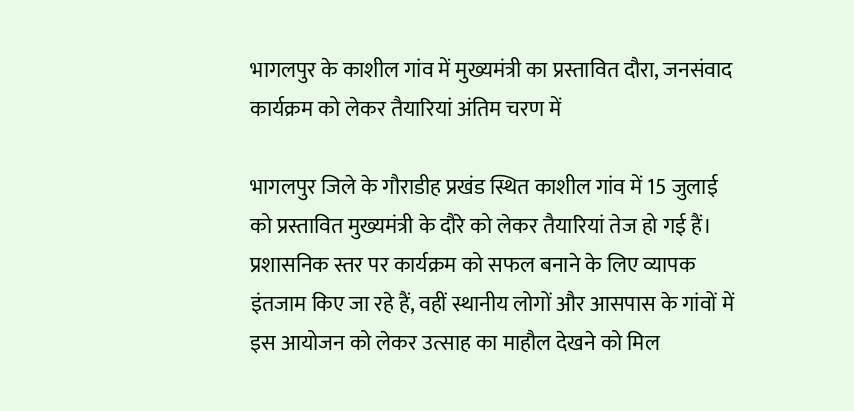भागलपुर के काशील गांव में मुख्यमंत्री का प्रस्तावित दौरा, जनसंवाद कार्यक्रम को लेकर तैयारियां अंतिम चरण में

भागलपुर जिले के गौराडीह प्रखंड स्थित काशील गांव में 15 जुलाई को प्रस्तावित मुख्यमंत्री के दौरे को लेकर तैयारियां तेज हो गई हैं। प्रशासनिक स्तर पर कार्यक्रम को सफल बनाने के लिए व्यापक इंतजाम किए जा रहे हैं, वहीं स्थानीय लोगों और आसपास के गांवों में इस आयोजन को लेकर उत्साह का माहौल देखने को मिल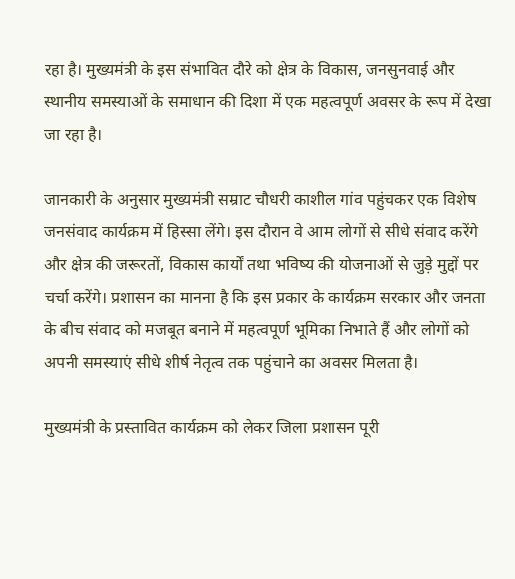रहा है। मुख्यमंत्री के इस संभावित दौरे को क्षेत्र के विकास, जनसुनवाई और स्थानीय समस्याओं के समाधान की दिशा में एक महत्वपूर्ण अवसर के रूप में देखा जा रहा है।

जानकारी के अनुसार मुख्यमंत्री सम्राट चौधरी काशील गांव पहुंचकर एक विशेष जनसंवाद कार्यक्रम में हिस्सा लेंगे। इस दौरान वे आम लोगों से सीधे संवाद करेंगे और क्षेत्र की जरूरतों, विकास कार्यों तथा भविष्य की योजनाओं से जुड़े मुद्दों पर चर्चा करेंगे। प्रशासन का मानना है कि इस प्रकार के कार्यक्रम सरकार और जनता के बीच संवाद को मजबूत बनाने में महत्वपूर्ण भूमिका निभाते हैं और लोगों को अपनी समस्याएं सीधे शीर्ष नेतृत्व तक पहुंचाने का अवसर मिलता है।

मुख्यमंत्री के प्रस्तावित कार्यक्रम को लेकर जिला प्रशासन पूरी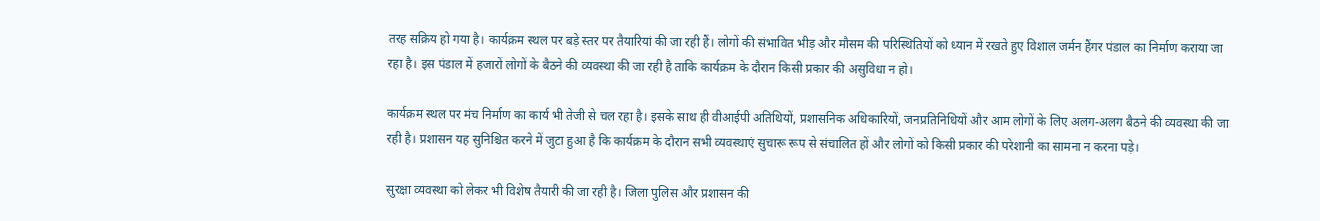तरह सक्रिय हो गया है। कार्यक्रम स्थल पर बड़े स्तर पर तैयारियां की जा रही हैं। लोगों की संभावित भीड़ और मौसम की परिस्थितियों को ध्यान में रखते हुए विशाल जर्मन हैंगर पंडाल का निर्माण कराया जा रहा है। इस पंडाल में हजारों लोगों के बैठने की व्यवस्था की जा रही है ताकि कार्यक्रम के दौरान किसी प्रकार की असुविधा न हो।

कार्यक्रम स्थल पर मंच निर्माण का कार्य भी तेजी से चल रहा है। इसके साथ ही वीआईपी अतिथियों, प्रशासनिक अधिकारियों, जनप्रतिनिधियों और आम लोगों के लिए अलग-अलग बैठने की व्यवस्था की जा रही है। प्रशासन यह सुनिश्चित करने में जुटा हुआ है कि कार्यक्रम के दौरान सभी व्यवस्थाएं सुचारू रूप से संचालित हों और लोगों को किसी प्रकार की परेशानी का सामना न करना पड़े।

सुरक्षा व्यवस्था को लेकर भी विशेष तैयारी की जा रही है। जिला पुलिस और प्रशासन की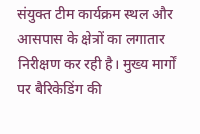संयुक्त टीम कार्यक्रम स्थल और आसपास के क्षेत्रों का लगातार निरीक्षण कर रही है। मुख्य मार्गों पर बैरिकेडिंग की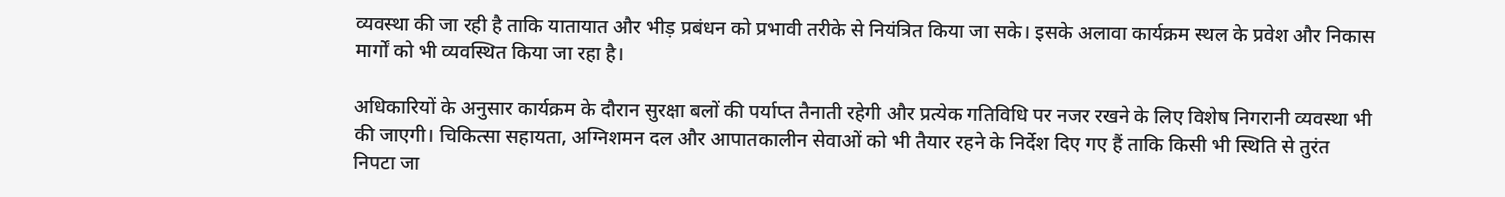व्यवस्था की जा रही है ताकि यातायात और भीड़ प्रबंधन को प्रभावी तरीके से नियंत्रित किया जा सके। इसके अलावा कार्यक्रम स्थल के प्रवेश और निकास मार्गों को भी व्यवस्थित किया जा रहा है।

अधिकारियों के अनुसार कार्यक्रम के दौरान सुरक्षा बलों की पर्याप्त तैनाती रहेगी और प्रत्येक गतिविधि पर नजर रखने के लिए विशेष निगरानी व्यवस्था भी की जाएगी। चिकित्सा सहायता, अग्निशमन दल और आपातकालीन सेवाओं को भी तैयार रहने के निर्देश दिए गए हैं ताकि किसी भी स्थिति से तुरंत निपटा जा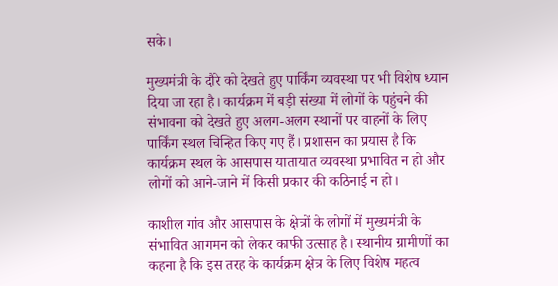सके।

मुख्यमंत्री के दौरे को देखते हुए पार्किंग व्यवस्था पर भी विशेष ध्यान दिया जा रहा है। कार्यक्रम में बड़ी संख्या में लोगों के पहुंचने की संभावना को देखते हुए अलग-अलग स्थानों पर वाहनों के लिए पार्किंग स्थल चिन्हित किए गए हैं। प्रशासन का प्रयास है कि कार्यक्रम स्थल के आसपास यातायात व्यवस्था प्रभावित न हो और लोगों को आने-जाने में किसी प्रकार की कठिनाई न हो।

काशील गांव और आसपास के क्षेत्रों के लोगों में मुख्यमंत्री के संभावित आगमन को लेकर काफी उत्साह है। स्थानीय ग्रामीणों का कहना है कि इस तरह के कार्यक्रम क्षेत्र के लिए विशेष महत्व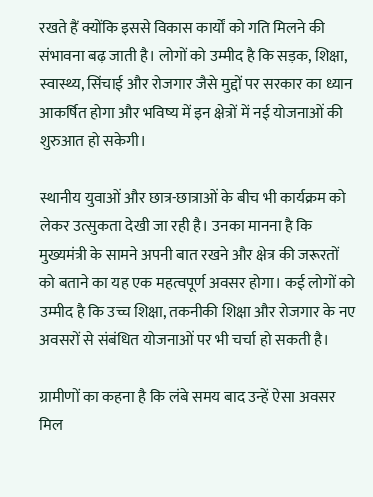रखते हैं क्योंकि इससे विकास कार्यों को गति मिलने की संभावना बढ़ जाती है। लोगों को उम्मीद है कि सड़क, शिक्षा, स्वास्थ्य, सिंचाई और रोजगार जैसे मुद्दों पर सरकार का ध्यान आकर्षित होगा और भविष्य में इन क्षेत्रों में नई योजनाओं की शुरुआत हो सकेगी।

स्थानीय युवाओं और छात्र-छात्राओं के बीच भी कार्यक्रम को लेकर उत्सुकता देखी जा रही है। उनका मानना है कि मुख्यमंत्री के सामने अपनी बात रखने और क्षेत्र की जरूरतों को बताने का यह एक महत्वपूर्ण अवसर होगा। कई लोगों को उम्मीद है कि उच्च शिक्षा, तकनीकी शिक्षा और रोजगार के नए अवसरों से संबंधित योजनाओं पर भी चर्चा हो सकती है।

ग्रामीणों का कहना है कि लंबे समय बाद उन्हें ऐसा अवसर मिल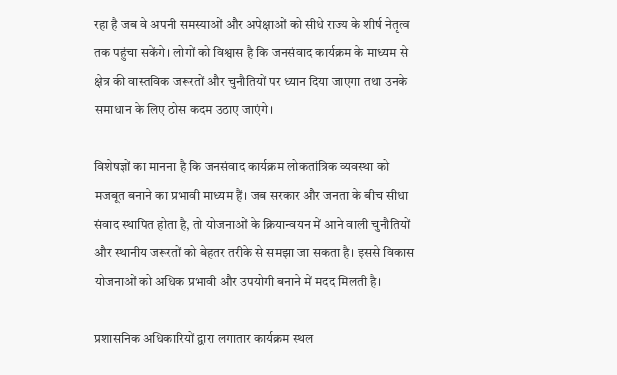रहा है जब वे अपनी समस्याओं और अपेक्षाओं को सीधे राज्य के शीर्ष नेतृत्व तक पहुंचा सकेंगे। लोगों को विश्वास है कि जनसंवाद कार्यक्रम के माध्यम से क्षेत्र की वास्तविक जरूरतों और चुनौतियों पर ध्यान दिया जाएगा तथा उनके समाधान के लिए ठोस कदम उठाए जाएंगे।

विशेषज्ञों का मानना है कि जनसंवाद कार्यक्रम लोकतांत्रिक व्यवस्था को मजबूत बनाने का प्रभावी माध्यम हैं। जब सरकार और जनता के बीच सीधा संवाद स्थापित होता है, तो योजनाओं के क्रियान्वयन में आने वाली चुनौतियों और स्थानीय जरूरतों को बेहतर तरीके से समझा जा सकता है। इससे विकास योजनाओं को अधिक प्रभावी और उपयोगी बनाने में मदद मिलती है।

प्रशासनिक अधिकारियों द्वारा लगातार कार्यक्रम स्थल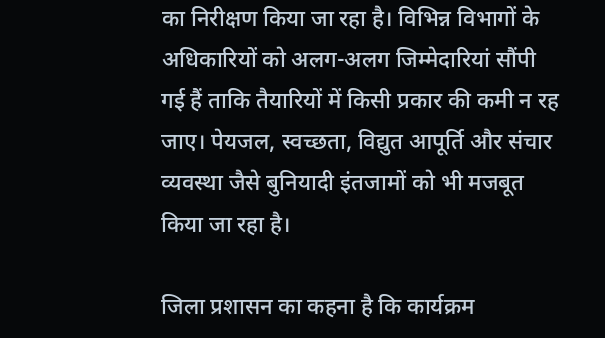का निरीक्षण किया जा रहा है। विभिन्न विभागों के अधिकारियों को अलग-अलग जिम्मेदारियां सौंपी गई हैं ताकि तैयारियों में किसी प्रकार की कमी न रह जाए। पेयजल, स्वच्छता, विद्युत आपूर्ति और संचार व्यवस्था जैसे बुनियादी इंतजामों को भी मजबूत किया जा रहा है।

जिला प्रशासन का कहना है कि कार्यक्रम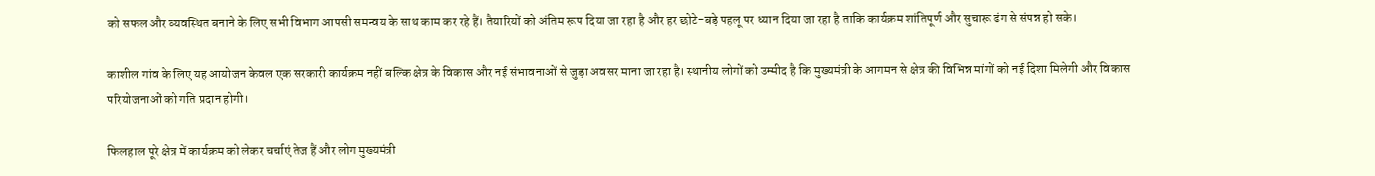को सफल और व्यवस्थित बनाने के लिए सभी विभाग आपसी समन्वय के साथ काम कर रहे हैं। तैयारियों को अंतिम रूप दिया जा रहा है और हर छोटे-बड़े पहलू पर ध्यान दिया जा रहा है ताकि कार्यक्रम शांतिपूर्ण और सुचारू ढंग से संपन्न हो सके।

काशील गांव के लिए यह आयोजन केवल एक सरकारी कार्यक्रम नहीं बल्कि क्षेत्र के विकास और नई संभावनाओं से जुड़ा अवसर माना जा रहा है। स्थानीय लोगों को उम्मीद है कि मुख्यमंत्री के आगमन से क्षेत्र की विभिन्न मांगों को नई दिशा मिलेगी और विकास परियोजनाओं को गति प्रदान होगी।

फिलहाल पूरे क्षेत्र में कार्यक्रम को लेकर चर्चाएं तेज हैं और लोग मुख्यमंत्री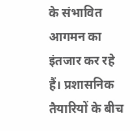के संभावित आगमन का इंतजार कर रहे हैं। प्रशासनिक तैयारियों के बीच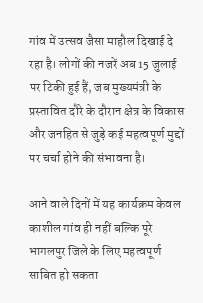गांव में उत्सव जैसा माहौल दिखाई दे रहा है। लोगों की नजरें अब 15 जुलाई पर टिकी हुई हैं, जब मुख्यमंत्री के प्रस्तावित दौरे के दौरान क्षेत्र के विकास और जनहित से जुड़े कई महत्वपूर्ण मुद्दों पर चर्चा होने की संभावना है।

आने वाले दिनों में यह कार्यक्रम केवल काशील गांव ही नहीं बल्कि पूरे भागलपुर जिले के लिए महत्वपूर्ण साबित हो सकता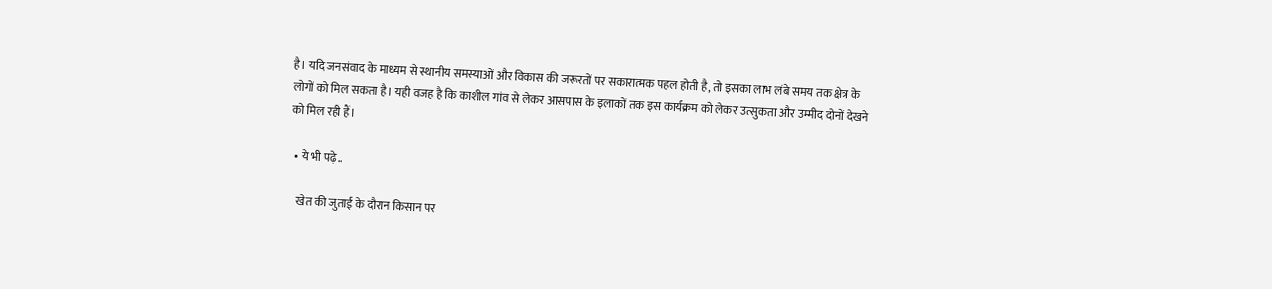है। यदि जनसंवाद के माध्यम से स्थानीय समस्याओं और विकास की जरूरतों पर सकारात्मक पहल होती है, तो इसका लाभ लंबे समय तक क्षेत्र के लोगों को मिल सकता है। यही वजह है कि काशील गांव से लेकर आसपास के इलाकों तक इस कार्यक्रम को लेकर उत्सुकता और उम्मीद दोनों देखने को मिल रही हैं।

  • ये भी पढ़े..

    खेत की जुताई के दौरान किसान पर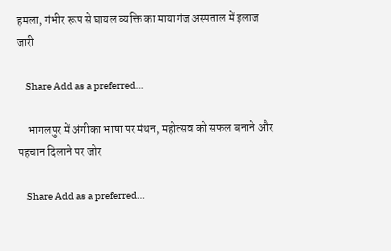हमला, गंभीर रूप से घायल व्यक्ति का मायागंज अस्पताल में इलाज जारी

    Share Add as a preferred…

    भागलपुर में अंगीका भाषा पर मंथन, महोत्सव को सफल बनाने और पहचान दिलाने पर जोर

    Share Add as a preferred…